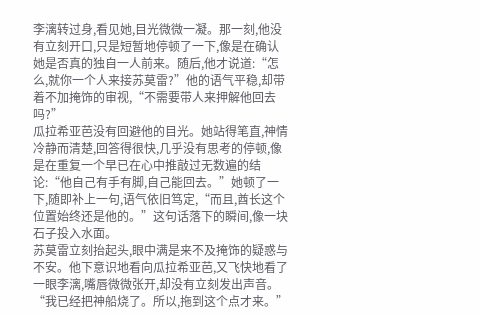李漓转过身,看见她,目光微微一凝。那一刻,他没有立刻开口,只是短暂地停顿了一下,像是在确认她是否真的独自一人前来。随后,他才说道:“怎么,就你一个人来接苏莫雷?”他的语气平稳,却带着不加掩饰的审视,“不需要带人来押解他回去吗?”
瓜拉希亚芭没有回避他的目光。她站得笔直,神情冷静而清楚,回答得很快,几乎没有思考的停顿,像是在重复一个早已在心中推敲过无数遍的结论:“他自己有手有脚,自己能回去。”她顿了一下,随即补上一句,语气依旧笃定,“而且,酋长这个位置始终还是他的。”这句话落下的瞬间,像一块石子投入水面。
苏莫雷立刻抬起头,眼中满是来不及掩饰的疑惑与不安。他下意识地看向瓜拉希亚芭,又飞快地看了一眼李漓,嘴唇微微张开,却没有立刻发出声音。
“我已经把神船烧了。所以,拖到这个点才来。”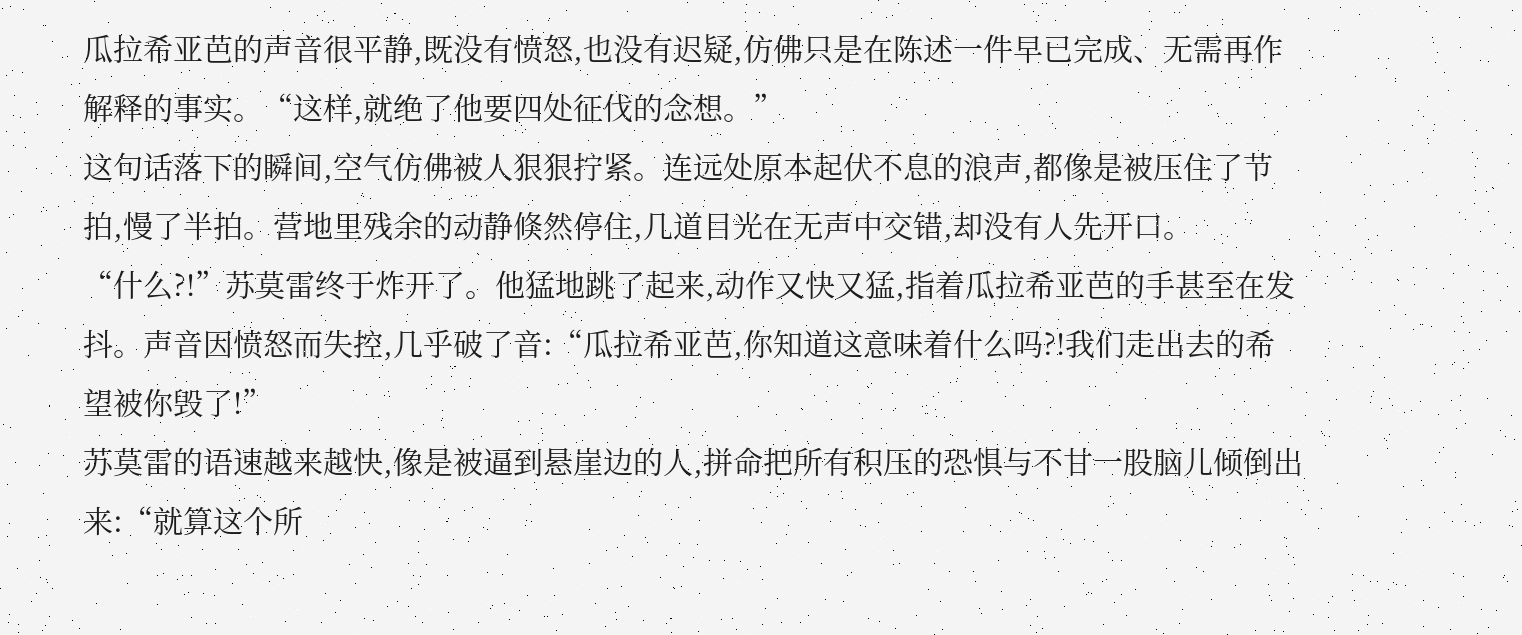瓜拉希亚芭的声音很平静,既没有愤怒,也没有迟疑,仿佛只是在陈述一件早已完成、无需再作解释的事实。“这样,就绝了他要四处征伐的念想。”
这句话落下的瞬间,空气仿佛被人狠狠拧紧。连远处原本起伏不息的浪声,都像是被压住了节拍,慢了半拍。营地里残余的动静倏然停住,几道目光在无声中交错,却没有人先开口。
“什么?!”苏莫雷终于炸开了。他猛地跳了起来,动作又快又猛,指着瓜拉希亚芭的手甚至在发抖。声音因愤怒而失控,几乎破了音:“瓜拉希亚芭,你知道这意味着什么吗?!我们走出去的希望被你毁了!”
苏莫雷的语速越来越快,像是被逼到悬崖边的人,拼命把所有积压的恐惧与不甘一股脑儿倾倒出来:“就算这个所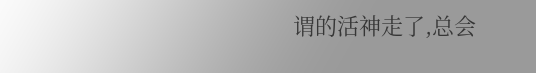谓的活神走了,总会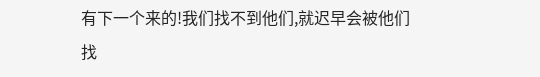有下一个来的!我们找不到他们,就迟早会被他们找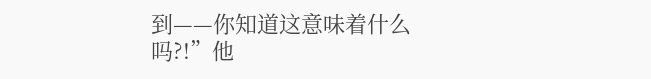到——你知道这意味着什么吗?!”他